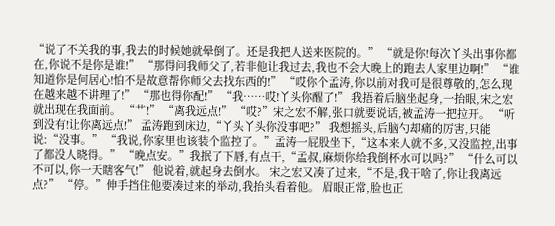“说了不关我的事,我去的时候她就晕倒了。还是我把人送来医院的。” “就是你!每次丫头出事你都在,你说不是你是谁!” “那得问我师父了,若非他让我过去,我也不会大晚上的跑去人家里边啊!” “谁知道你是何居心!怕不是故意帮你师父去找东西的!” “哎你个孟涛,你以前对我可是很尊敬的,怎么现在越来越不讲理了!” “那也得你配!” “我……哎!丫头你醒了!” 我捂着后脑坐起身,一抬眼,宋之宏就出现在我面前。 “艹!” “离我远点!” “哎?”宋之宏不解,张口就要说话,被孟涛一把拉开。 “听到没有!让你离远点!” 孟涛跑到床边,“丫头丫头你没事吧?” 我想摇头,后脑勺却痛的厉害,只能说:“没事。” “我说,你家里也该装个监控了。”孟涛一屁股坐下,“这本来人就不多,又没监控,出事了都没人晓得。” “晚点安。”我抿了下唇,有点干,“孟叔,麻烦你给我倒杯水可以吗?” “什么可以不可以,你一天瞎客气!” 他说着,就起身去倒水。 宋之宏又凑了过来,“不是,我干啥了,你让我离远点?” “停。”伸手挡住他要凑过来的举动,我抬头看着他。 眉眼正常,脸也正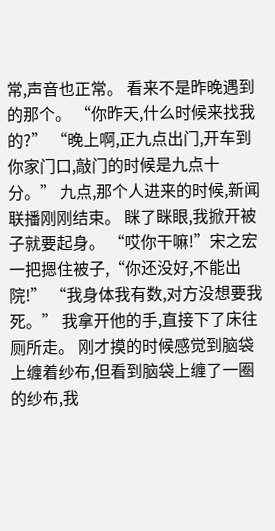常,声音也正常。 看来不是昨晚遇到的那个。 “你昨天,什么时候来找我的?” “晚上啊,正九点出门,开车到你家门口,敲门的时候是九点十分。” 九点,那个人进来的时候,新闻联播刚刚结束。 眯了眯眼,我掀开被子就要起身。 “哎你干嘛!”宋之宏一把摁住被子,“你还没好,不能出院!” “我身体我有数,对方没想要我死。” 我拿开他的手,直接下了床往厕所走。 刚才摸的时候感觉到脑袋上缠着纱布,但看到脑袋上缠了一圈的纱布,我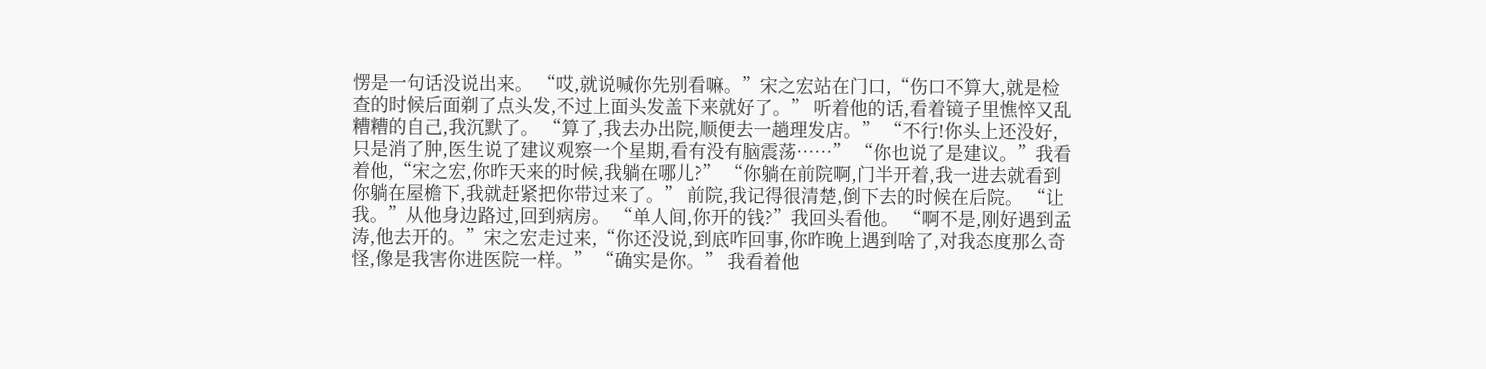愣是一句话没说出来。 “哎,就说喊你先别看嘛。”宋之宏站在门口,“伤口不算大,就是检查的时候后面剃了点头发,不过上面头发盖下来就好了。” 听着他的话,看着镜子里憔悴又乱糟糟的自己,我沉默了。 “算了,我去办出院,顺便去一趟理发店。” “不行!你头上还没好,只是消了肿,医生说了建议观察一个星期,看有没有脑震荡……” “你也说了是建议。”我看着他,“宋之宏,你昨天来的时候,我躺在哪儿?” “你躺在前院啊,门半开着,我一进去就看到你躺在屋檐下,我就赶紧把你带过来了。” 前院,我记得很清楚,倒下去的时候在后院。 “让我。”从他身边路过,回到病房。 “单人间,你开的钱?”我回头看他。 “啊不是,刚好遇到孟涛,他去开的。”宋之宏走过来,“你还没说,到底咋回事,你昨晚上遇到啥了,对我态度那么奇怪,像是我害你进医院一样。” “确实是你。” 我看着他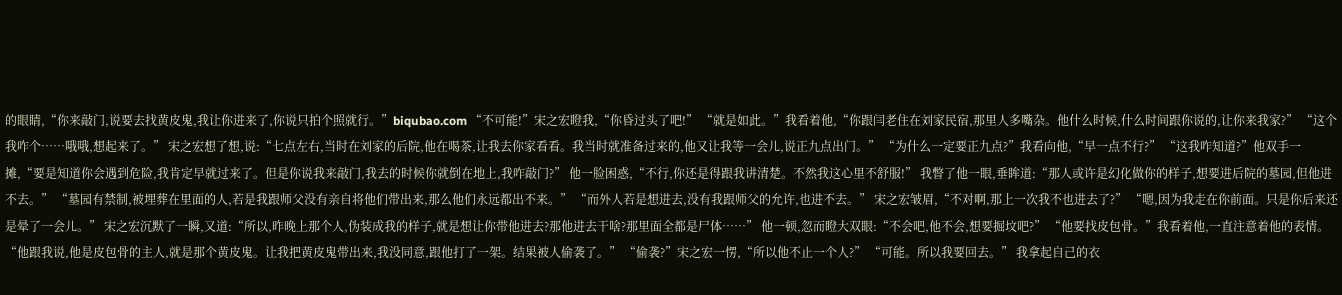的眼睛,“你来敲门,说要去找黄皮鬼,我让你进来了,你说只拍个照就行。”biqubao.com “不可能!”宋之宏瞪我,“你昏过头了吧!” “就是如此。”我看着他,“你跟闫老住在刘家民宿,那里人多嘴杂。他什么时候,什么时间跟你说的,让你来我家?” “这个我咋个……哦哦,想起来了。” 宋之宏想了想,说:“七点左右,当时在刘家的后院,他在喝茶,让我去你家看看。我当时就准备过来的,他又让我等一会儿,说正九点出门。” “为什么一定要正九点?”我看向他,“早一点不行?” “这我咋知道?”他双手一摊,“要是知道你会遇到危险,我肯定早就过来了。但是你说我来敲门,我去的时候你就倒在地上,我咋敲门?” 他一脸困惑,“不行,你还是得跟我讲清楚。不然我这心里不舒服!” 我瞥了他一眼,垂眸道:“那人或许是幻化做你的样子,想要进后院的墓园,但他进不去。” “墓园有禁制,被埋葬在里面的人,若是我跟师父没有亲自将他们带出来,那么他们永远都出不来。” “而外人若是想进去,没有我跟师父的允许,也进不去。” 宋之宏皱眉,“不对啊,那上一次我不也进去了?” “嗯,因为我走在你前面。只是你后来还是晕了一会儿。” 宋之宏沉默了一瞬,又道:“所以,昨晚上那个人,伪装成我的样子,就是想让你带他进去?那他进去干啥?那里面全都是尸体……” 他一顿,忽而瞪大双眼:“不会吧,他不会,想要掘坟吧?” “他要找皮包骨。”我看着他,一直注意着他的表情。 “他跟我说,他是皮包骨的主人,就是那个黄皮鬼。让我把黄皮鬼带出来,我没同意,跟他打了一架。结果被人偷袭了。” “偷袭?”宋之宏一愣,“所以他不止一个人?” “可能。所以我要回去。” 我拿起自己的衣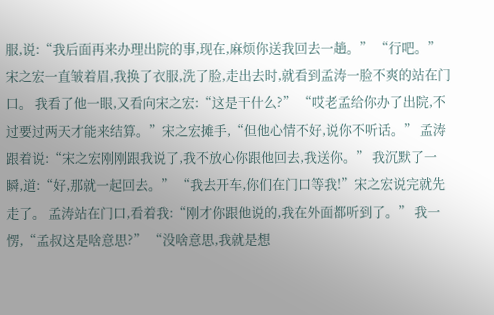服,说:“我后面再来办理出院的事,现在,麻烦你送我回去一趟。” “行吧。” 宋之宏一直皱着眉,我换了衣服,洗了脸,走出去时,就看到孟涛一脸不爽的站在门口。 我看了他一眼,又看向宋之宏:“这是干什么?” “哎老孟给你办了出院,不过要过两天才能来结算。”宋之宏摊手,“但他心情不好,说你不听话。” 孟涛跟着说:“宋之宏刚刚跟我说了,我不放心你跟他回去,我送你。” 我沉默了一瞬,道:“好,那就一起回去。” “我去开车,你们在门口等我!”宋之宏说完就先走了。 孟涛站在门口,看着我:“刚才你跟他说的,我在外面都听到了。” 我一愣,“孟叔这是啥意思?” “没啥意思,我就是想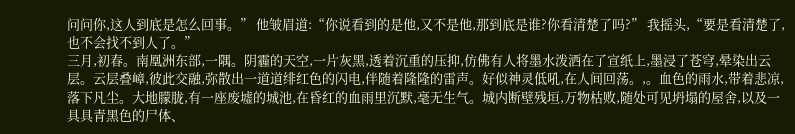问问你,这人到底是怎么回事。” 他皱眉道:“你说看到的是他,又不是他,那到底是谁?你看清楚了吗?” 我摇头,“要是看清楚了,也不会找不到人了。”
三月,初春。南凰洲东部,一隅。阴霾的天空,一片灰黑,透着沉重的压抑,仿佛有人将墨水泼洒在了宣纸上,墨浸了苍穹,晕染出云层。云层叠嶂,彼此交融,弥散出一道道绯红色的闪电,伴随着隆隆的雷声。好似神灵低吼,在人间回荡。,。血色的雨水,带着悲凉,落下凡尘。大地朦胧,有一座废墟的城池,在昏红的血雨里沉默,毫无生气。城内断壁残垣,万物枯败,随处可见坍塌的屋舍,以及一具具青黑色的尸体、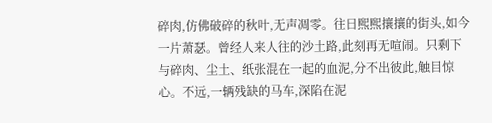碎肉,仿佛破碎的秋叶,无声凋零。往日熙熙攘攘的街头,如今一片萧瑟。曾经人来人往的沙土路,此刻再无喧闹。只剩下与碎肉、尘土、纸张混在一起的血泥,分不出彼此,触目惊心。不远,一辆残缺的马车,深陷在泥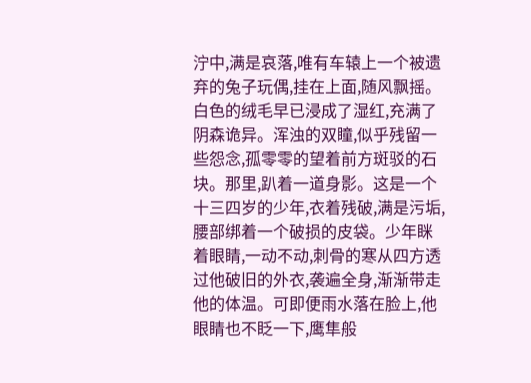泞中,满是哀落,唯有车辕上一个被遗弃的兔子玩偶,挂在上面,随风飘摇。白色的绒毛早已浸成了湿红,充满了阴森诡异。浑浊的双瞳,似乎残留一些怨念,孤零零的望着前方斑驳的石块。那里,趴着一道身影。这是一个十三四岁的少年,衣着残破,满是污垢,腰部绑着一个破损的皮袋。少年眯着眼睛,一动不动,刺骨的寒从四方透过他破旧的外衣,袭遍全身,渐渐带走他的体温。可即便雨水落在脸上,他眼睛也不眨一下,鹰隼般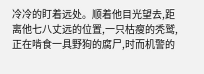冷冷的盯着远处。顺着他目光望去,距离他七八丈远的位置,一只枯瘦的秃鹫,正在啃食一具野狗的腐尸,时而机警的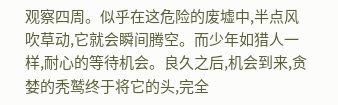观察四周。似乎在这危险的废墟中,半点风吹草动,它就会瞬间腾空。而少年如猎人一样,耐心的等待机会。良久之后,机会到来,贪婪的秃鹫终于将它的头,完全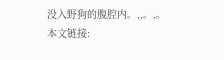没入野狗的腹腔内。,,。,。
本文链接: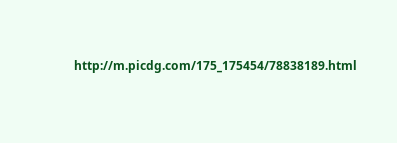http://m.picdg.com/175_175454/78838189.html